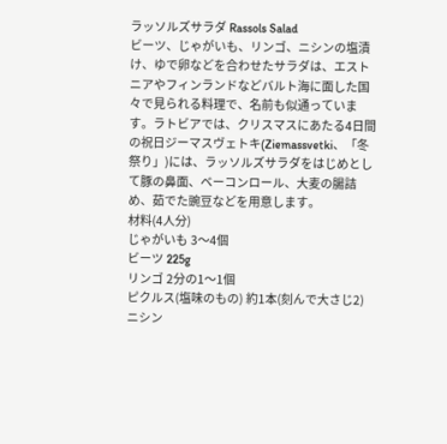ラッソルズサラダ Rassols Salad
ビーツ、じゃがいも、リンゴ、ニシンの塩漬け、ゆで卵などを合わせたサラダは、エストニアやフィンランドなどバルト海に面した国々で見られる料理で、名前も似通っています。ラトビアでは、クリスマスにあたる4日間の祝日ジーマスヴェトキ(Ziemassvetki、「冬祭り」)には、ラッソルズサラダをはじめとして豚の鼻面、ベーコンロール、大麦の腸詰め、茹でた豌豆などを用意します。
材料(4人分)
じゃがいも 3〜4個
ビーツ 225g
リンゴ 2分の1〜1個
ピクルス(塩味のもの) 約1本(刻んで大さじ2)
ニシン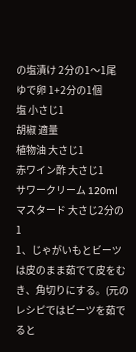の塩漬け 2分の1〜1尾
ゆで卵 1+2分の1個
塩 小さじ1
胡椒 適量
植物油 大さじ1
赤ワイン酢 大さじ1
サワークリーム 120ml
マスタード 大さじ2分の1
1、じゃがいもとビーツは皮のまま茹でて皮をむき、角切りにする。(元のレシピではビーツを茹でると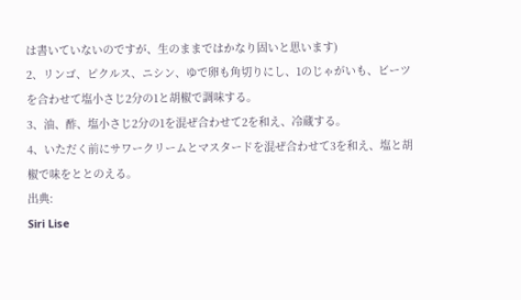は書いていないのですが、生のままではかなり固いと思います)
2、リンゴ、ピクルス、ニシン、ゆで卵も角切りにし、1のじゃがいも、ビーツを合わせて塩小さじ2分の1と胡椒で調味する。
3、油、酢、塩小さじ2分の1を混ぜ合わせて2を和え、冷蔵する。
4、いただく前にサワークリームとマスタードを混ぜ合わせて3を和え、塩と胡椒で味をととのえる。
出典:
Siri Lise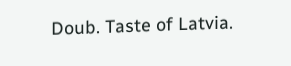Doub. Taste of Latvia.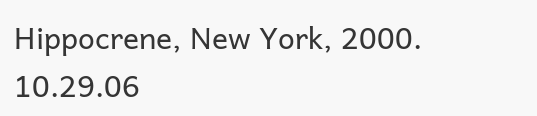Hippocrene, New York, 2000.
10.29.06